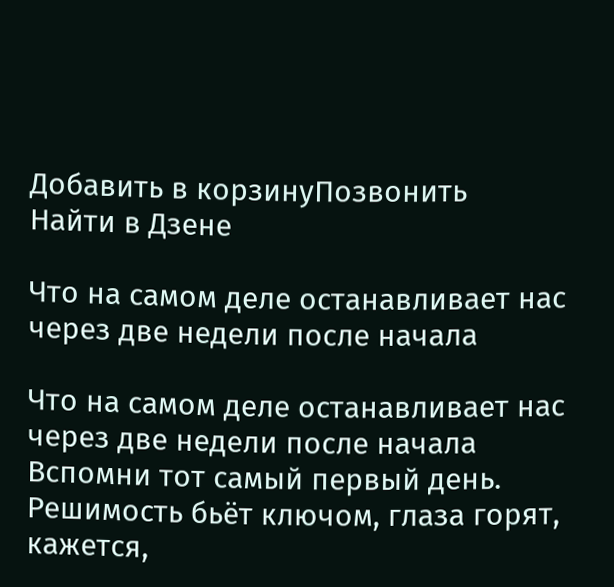Добавить в корзинуПозвонить
Найти в Дзене

Что на самом деле останавливает нас через две недели после начала

Что на самом деле останавливает нас через две недели после начала Вспомни тот самый первый день. Решимость бьёт ключом, глаза горят, кажется,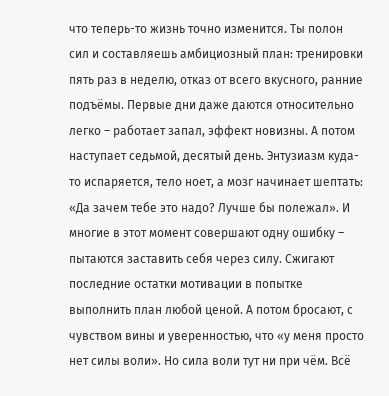что теперь-то жизнь точно изменится. Ты полон сил и составляешь амбициозный план: тренировки пять раз в неделю, отказ от всего вкусного, ранние подъёмы. Первые дни даже даются относительно легко – работает запал, эффект новизны. А потом наступает седьмой, десятый день. Энтузиазм куда-то испаряется, тело ноет, а мозг начинает шептать: «Да зачем тебе это надо? Лучше бы полежал». И многие в этот момент совершают одну ошибку – пытаются заставить себя через силу. Сжигают последние остатки мотивации в попытке выполнить план любой ценой. А потом бросают, с чувством вины и уверенностью, что «у меня просто нет силы воли». Но сила воли тут ни при чём. Всё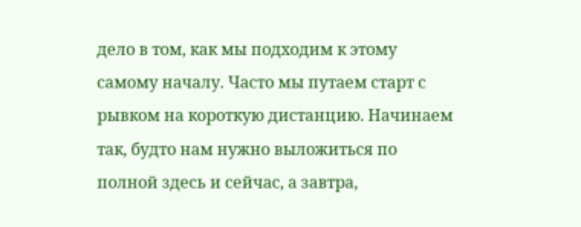дело в том, как мы подходим к этому самому началу. Часто мы путаем старт с рывком на короткую дистанцию. Начинаем так, будто нам нужно выложиться по полной здесь и сейчас, а завтра,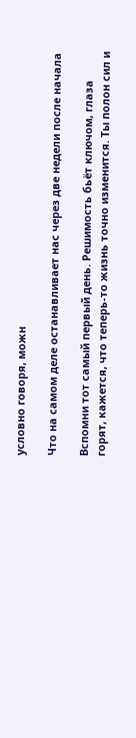условно говоря, можн

Что на самом деле останавливает нас через две недели после начала

Вспомни тот самый первый день. Решимость бьёт ключом, глаза горят, кажется, что теперь-то жизнь точно изменится. Ты полон сил и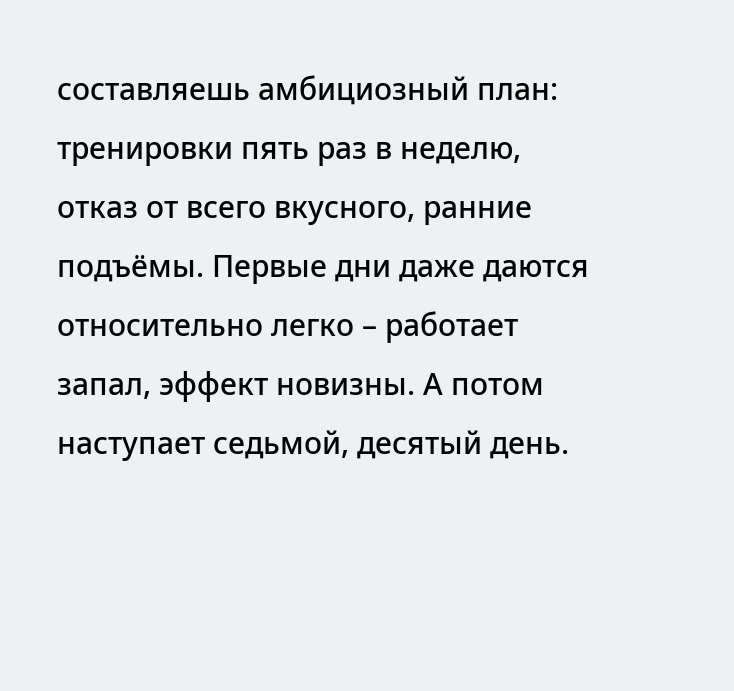составляешь амбициозный план: тренировки пять раз в неделю, отказ от всего вкусного, ранние подъёмы. Первые дни даже даются относительно легко – работает запал, эффект новизны. А потом наступает седьмой, десятый день.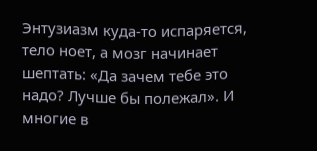Энтузиазм куда-то испаряется, тело ноет, а мозг начинает шептать: «Да зачем тебе это надо? Лучше бы полежал». И многие в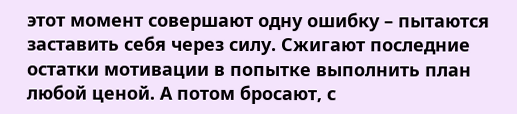этот момент совершают одну ошибку – пытаются заставить себя через силу. Сжигают последние остатки мотивации в попытке выполнить план любой ценой. А потом бросают, с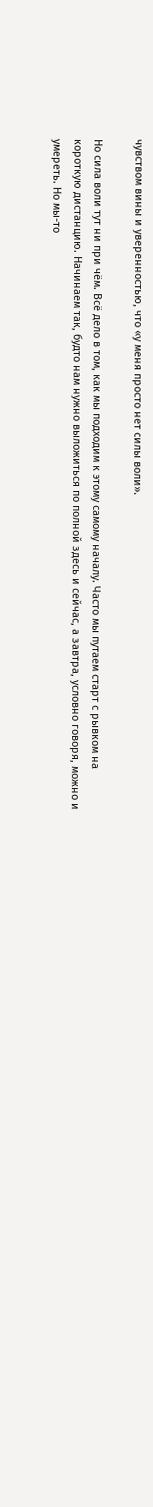чувством вины и уверенностью, что «у меня просто нет силы воли».

Но сила воли тут ни при чём. Всё дело в том, как мы подходим к этому самому началу. Часто мы путаем старт с рывком на короткую дистанцию. Начинаем так, будто нам нужно выложиться по полной здесь и сейчас, а завтра, условно говоря, можно и умереть. Но мы-то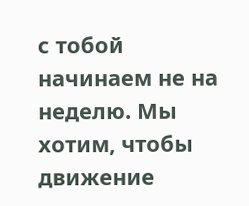с тобой начинаем не на неделю. Мы хотим, чтобы движение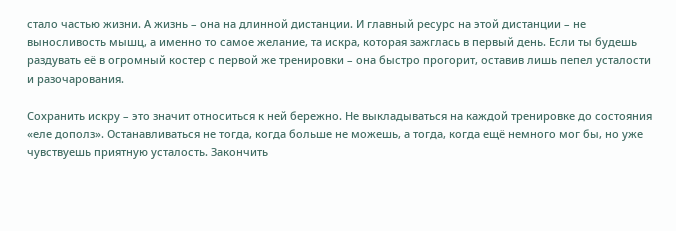стало частью жизни. А жизнь – она на длинной дистанции. И главный ресурс на этой дистанции – не выносливость мышц, а именно то самое желание, та искра, которая зажглась в первый день. Если ты будешь раздувать её в огромный костер с первой же тренировки – она быстро прогорит, оставив лишь пепел усталости и разочарования.

Сохранить искру – это значит относиться к ней бережно. Не выкладываться на каждой тренировке до состояния «еле дополз». Останавливаться не тогда, когда больше не можешь, а тогда, когда ещё немного мог бы, но уже чувствуешь приятную усталость. Закончить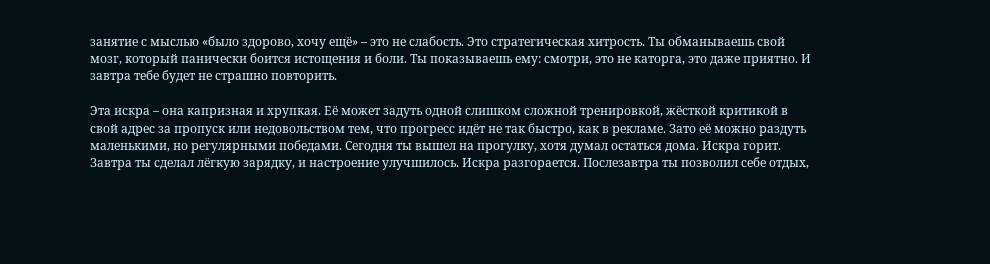занятие с мыслью «было здорово, хочу ещё» – это не слабость. Это стратегическая хитрость. Ты обманываешь свой мозг, который панически боится истощения и боли. Ты показываешь ему: смотри, это не каторга, это даже приятно. И завтра тебе будет не страшно повторить.

Эта искра – она капризная и хрупкая. Её может задуть одной слишком сложной тренировкой, жёсткой критикой в свой адрес за пропуск или недовольством тем, что прогресс идёт не так быстро, как в рекламе. Зато её можно раздуть маленькими, но регулярными победами. Сегодня ты вышел на прогулку, хотя думал остаться дома. Искра горит. Завтра ты сделал лёгкую зарядку, и настроение улучшилось. Искра разгорается. Послезавтра ты позволил себе отдых,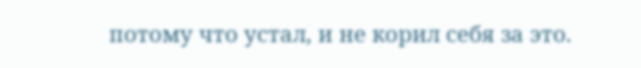потому что устал, и не корил себя за это.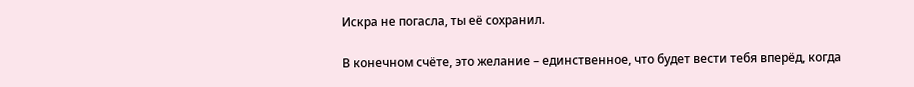Искра не погасла, ты её сохранил.

В конечном счёте, это желание – единственное, что будет вести тебя вперёд, когда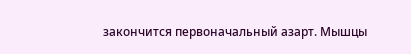закончится первоначальный азарт. Мышцы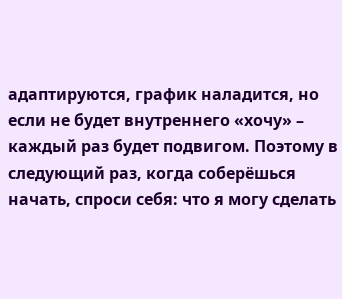адаптируются, график наладится, но если не будет внутреннего «хочу» – каждый раз будет подвигом. Поэтому в следующий раз, когда соберёшься начать, спроси себя: что я могу сделать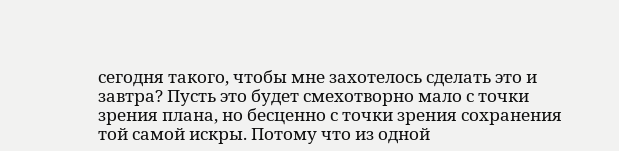сегодня такого, чтобы мне захотелось сделать это и завтра? Пусть это будет смехотворно мало с точки зрения плана, но бесценно с точки зрения сохранения той самой искры. Потому что из одной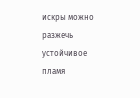искры можно разжечь устойчивое пламя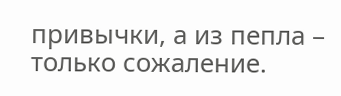привычки, а из пепла – только сожаление.